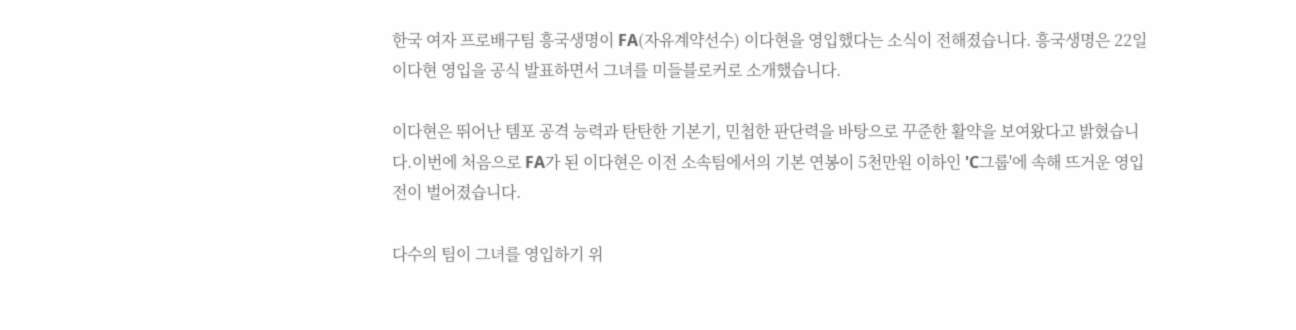한국 여자 프로배구팀 흥국생명이 FA(자유계약선수) 이다현을 영입했다는 소식이 전해졌습니다. 흥국생명은 22일 이다현 영입을 공식 발표하면서 그녀를 미들블로커로 소개했습니다.

이다현은 뛰어난 템포 공격 능력과 탄탄한 기본기, 민첩한 판단력을 바탕으로 꾸준한 활약을 보여왔다고 밝혔습니다.이번에 처음으로 FA가 된 이다현은 이전 소속팀에서의 기본 연봉이 5천만원 이하인 'C그룹'에 속해 뜨거운 영입전이 벌어졌습니다.

다수의 팀이 그녀를 영입하기 위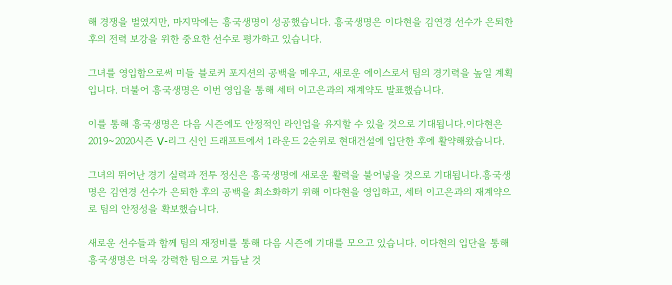해 경쟁을 벌였지만, 마지막에는 흥국생명이 성공했습니다. 흥국생명은 이다현을 김연경 선수가 은퇴한 후의 전력 보강을 위한 중요한 선수로 평가하고 있습니다.

그녀를 영입함으로써 미들 블로커 포지션의 공백을 메우고, 새로운 에이스로서 팀의 경기력을 높일 계획입니다. 더불어 흥국생명은 이번 영입을 통해 세터 이고은과의 재계약도 발표했습니다.

이를 통해 흥국생명은 다음 시즌에도 안정적인 라인업을 유지할 수 있을 것으로 기대됩니다.이다현은 2019~2020시즌 V-리그 신인 드래프트에서 1라운드 2순위로 현대건설에 입단한 후에 활약해왔습니다.

그녀의 뛰어난 경기 실력과 전투 정신은 흥국생명에 새로운 활력을 불어넣을 것으로 기대됩니다.흥국생명은 김연경 선수가 은퇴한 후의 공백을 최소화하기 위해 이다현을 영입하고, 세터 이고은과의 재계약으로 팀의 안정성을 확보했습니다.

새로운 선수들과 함께 팀의 재정비를 통해 다음 시즌에 기대를 모으고 있습니다. 이다현의 입단을 통해 흥국생명은 더욱 강력한 팀으로 거듭날 것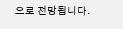으로 전망됩니다.